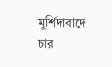মুর্শিদাবাদে চার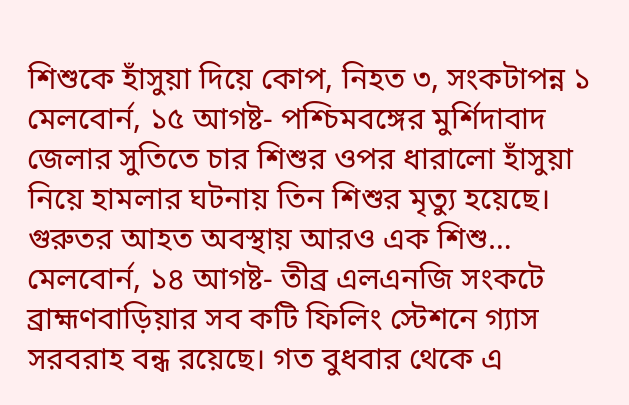শিশুকে হাঁসুয়া দিয়ে কোপ, নিহত ৩, সংকটাপন্ন ১
মেলবোর্ন, ১৫ আগষ্ট- পশ্চিমবঙ্গের মুর্শিদাবাদ জেলার সুতিতে চার শিশুর ওপর ধারালো হাঁসুয়া নিয়ে হামলার ঘটনায় তিন শিশুর মৃত্যু হয়েছে। গুরুতর আহত অবস্থায় আরও এক শিশু…
মেলবোর্ন, ১৪ আগষ্ট- তীব্র এলএনজি সংকটে ব্রাহ্মণবাড়িয়ার সব কটি ফিলিং স্টেশনে গ্যাস সরবরাহ বন্ধ রয়েছে। গত বুধবার থেকে এ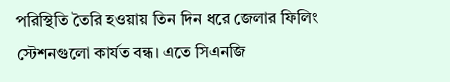পরিস্থিতি তৈরি হওয়ায় তিন দিন ধরে জেলার ফিলিং স্টেশনগুলো কার্যত বন্ধ। এতে সিএনজি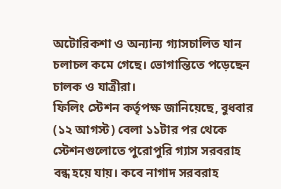অটোরিকশা ও অন্যান্য গ্যাসচালিত যান চলাচল কমে গেছে। ভোগান্তিতে পড়েছেন চালক ও যাত্রীরা।
ফিলিং স্টেশন কর্তৃপক্ষ জানিয়েছে, বুধবার (১২ আগস্ট) বেলা ১১টার পর থেকে স্টেশনগুলোতে পুরোপুরি গ্যাস সরবরাহ বন্ধ হয়ে যায়। কবে নাগাদ সরবরাহ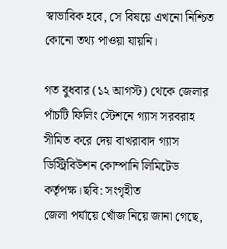স্বাভাবিক হবে, সে বিষয়ে এখনো নিশ্চিত কোনো তথ্য পাওয়া যায়নি।

গত বুধবার (১২ আগস্ট) থেকে জেলার পাঁচটি ফিলিং স্টেশনে গ্যাস সরবরাহ সীমিত করে দেয় বাখরাবাদ গ্যাস ডিস্ট্রিবিউশন কোম্পানি লিমিটেড কর্তৃপক্ষ।ছবি: সংগৃহীত
জেলা পর্যায়ে খোঁজ নিয়ে জানা গেছে,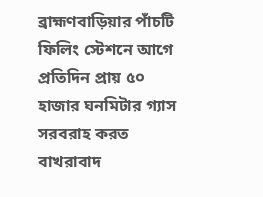ব্রাহ্মণবাড়িয়ার পাঁচটি ফিলিং স্টেশনে আগে প্রতিদিন প্রায় ৫০ হাজার ঘনমিটার গ্যাস সরবরাহ করত বাখরাবাদ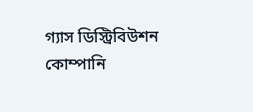গ্যাস ডিস্ট্রিবিউশন কোম্পানি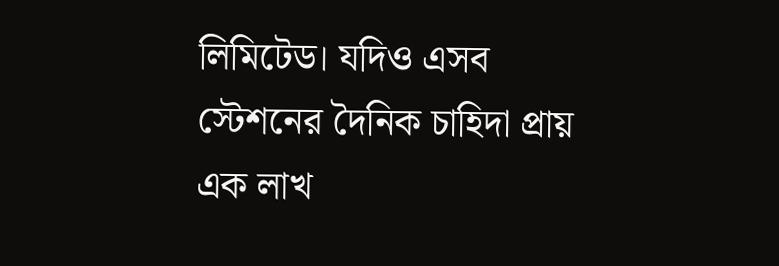লিমিটেড। যদিও এসব স্টেশনের দৈনিক চাহিদা প্রায় এক লাখ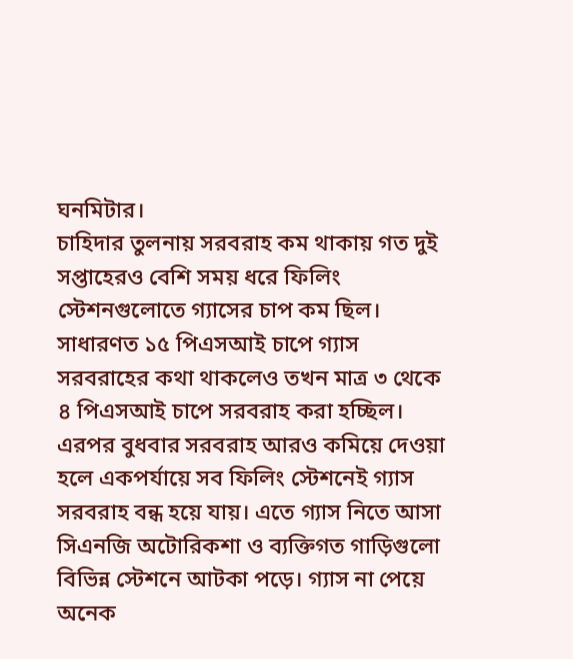ঘনমিটার।
চাহিদার তুলনায় সরবরাহ কম থাকায় গত দুই সপ্তাহেরও বেশি সময় ধরে ফিলিং স্টেশনগুলোতে গ্যাসের চাপ কম ছিল। সাধারণত ১৫ পিএসআই চাপে গ্যাস সরবরাহের কথা থাকলেও তখন মাত্র ৩ থেকে ৪ পিএসআই চাপে সরবরাহ করা হচ্ছিল।
এরপর বুধবার সরবরাহ আরও কমিয়ে দেওয়া হলে একপর্যায়ে সব ফিলিং স্টেশনেই গ্যাস সরবরাহ বন্ধ হয়ে যায়। এতে গ্যাস নিতে আসা সিএনজি অটোরিকশা ও ব্যক্তিগত গাড়িগুলো বিভিন্ন স্টেশনে আটকা পড়ে। গ্যাস না পেয়ে অনেক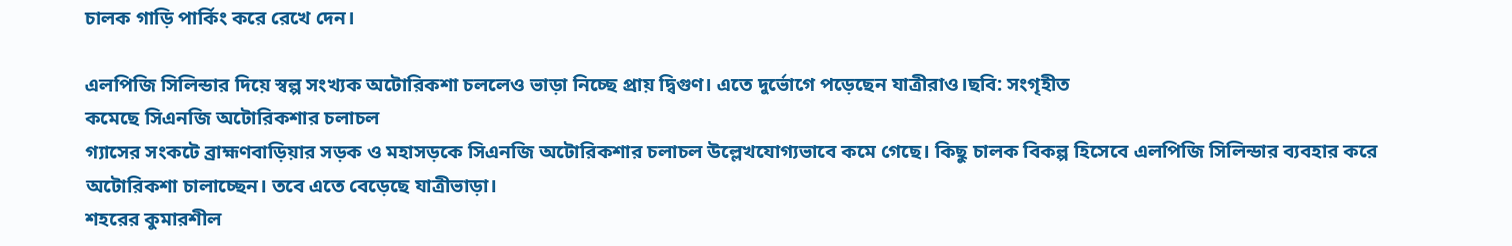চালক গাড়ি পার্কিং করে রেখে দেন।

এলপিজি সিলিন্ডার দিয়ে স্বল্প সংখ্যক অটোরিকশা চললেও ভাড়া নিচ্ছে প্রায় দ্বিগুণ। এতে দুর্ভোগে পড়েছেন যাত্রীরাও।ছবি: সংগৃহীত
কমেছে সিএনজি অটোরিকশার চলাচল
গ্যাসের সংকটে ব্রাহ্মণবাড়িয়ার সড়ক ও মহাসড়কে সিএনজি অটোরিকশার চলাচল উল্লেখযোগ্যভাবে কমে গেছে। কিছু চালক বিকল্প হিসেবে এলপিজি সিলিন্ডার ব্যবহার করে অটোরিকশা চালাচ্ছেন। তবে এতে বেড়েছে যাত্রীভাড়া।
শহরের কুমারশীল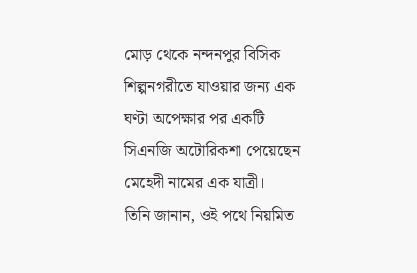মোড় থেকে নন্দনপুর বিসিক শিল্পনগরীতে যাওয়ার জন্য এক ঘণ্টা অপেক্ষার পর একটি সিএনজি অটোরিকশা পেয়েছেন মেহেদী নামের এক যাত্রী।
তিনি জানান, ওই পথে নিয়মিত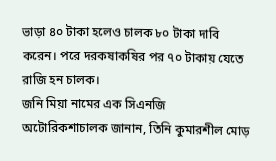ভাড়া ৪০ টাকা হলেও চালক ৮০ টাকা দাবি করেন। পরে দরকষাকষির পর ৭০ টাকায় যেতে রাজি হন চালক।
জনি মিয়া নামের এক সিএনজি অটোরিকশাচালক জানান, তিনি কুমারশীল মোড়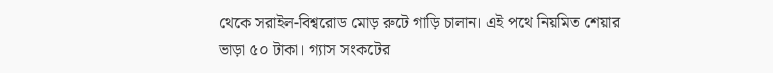থেকে সরাইল-বিশ্বরোড মোড় রুটে গাড়ি চালান। এই পথে নিয়মিত শেয়ার ভাড়া ৫০ টাকা। গ্যাস সংকটের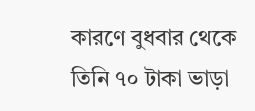কারণে বুধবার থেকে তিনি ৭০ টাকা ভাড়া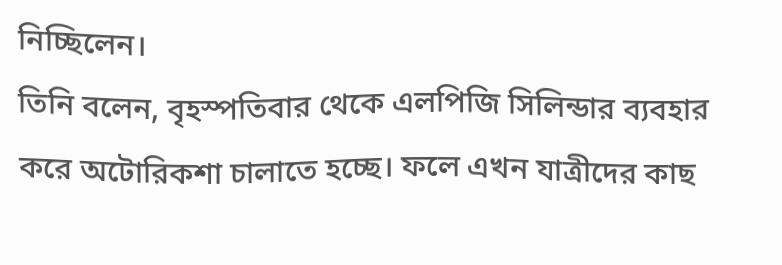নিচ্ছিলেন।
তিনি বলেন, বৃহস্পতিবার থেকে এলপিজি সিলিন্ডার ব্যবহার করে অটোরিকশা চালাতে হচ্ছে। ফলে এখন যাত্রীদের কাছ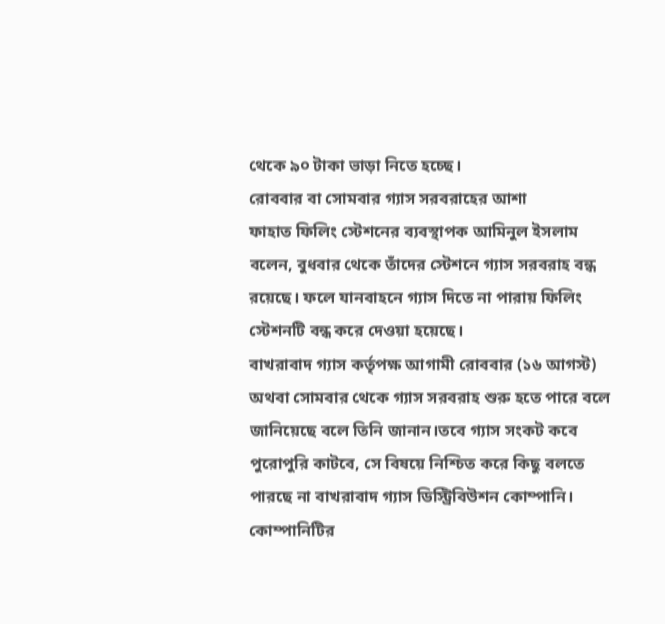থেকে ৯০ টাকা ভাড়া নিতে হচ্ছে।
রোববার বা সোমবার গ্যাস সরবরাহের আশা
ফাহাত ফিলিং স্টেশনের ব্যবস্থাপক আমিনুল ইসলাম বলেন, বুধবার থেকে তাঁদের স্টেশনে গ্যাস সরবরাহ বন্ধ রয়েছে। ফলে যানবাহনে গ্যাস দিতে না পারায় ফিলিং স্টেশনটি বন্ধ করে দেওয়া হয়েছে।
বাখরাবাদ গ্যাস কর্তৃপক্ষ আগামী রোববার (১৬ আগস্ট) অথবা সোমবার থেকে গ্যাস সরবরাহ শুরু হতে পারে বলে জানিয়েছে বলে তিনি জানান।তবে গ্যাস সংকট কবে পুরোপুরি কাটবে, সে বিষয়ে নিশ্চিত করে কিছু বলতে পারছে না বাখরাবাদ গ্যাস ডিস্ট্রিবিউশন কোম্পানি।
কোম্পানিটির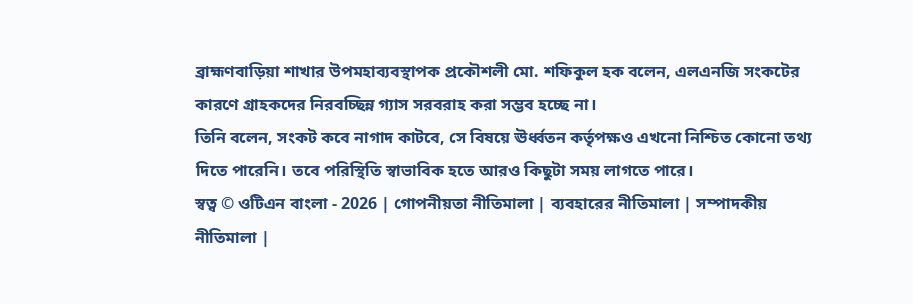ব্রাহ্মণবাড়িয়া শাখার উপমহাব্যবস্থাপক প্রকৌশলী মো. শফিকুল হক বলেন, এলএনজি সংকটের কারণে গ্রাহকদের নিরবচ্ছিন্ন গ্যাস সরবরাহ করা সম্ভব হচ্ছে না।
তিনি বলেন, সংকট কবে নাগাদ কাটবে, সে বিষয়ে ঊর্ধ্বতন কর্তৃপক্ষও এখনো নিশ্চিত কোনো তথ্য দিতে পারেনি। তবে পরিস্থিতি স্বাভাবিক হতে আরও কিছুটা সময় লাগতে পারে।
স্বত্ব © ওটিএন বাংলা - 2026 | গোপনীয়তা নীতিমালা | ব্যবহারের নীতিমালা | সম্পাদকীয় নীতিমালা |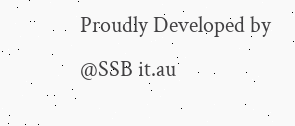Proudly Developed by @SSB it.au